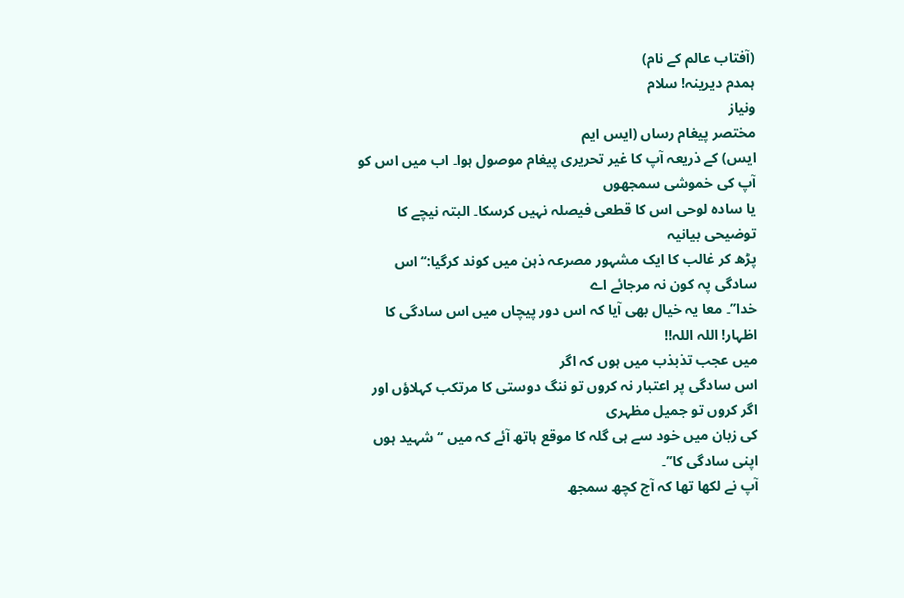(آفتاب عالم کے نام)
ہمدم دیرینہ! سلام
ونیاز
مختصر پیغام رساں (ایس ایم
ایس) کے ذریعہ آپ کا غیر تحریری پیغام موصول ہوا۔ اب میں اس کو آپ کی خموشی سمجھوں
یا سادہ لوحی اس کا قطعی فیصلہ نہیں کرسکا۔ البتہ نیچے کا توضیحی بیانیہ
پڑھ کر غالب کا ایک مشہور مصرعہ ذہن میں کوند کرگیا:‘‘اس سادگی پہ کون نہ مرجائے اے
خدا’’۔ معا یہ خیال بھی آیا کہ اس دور پیچاں میں اس سادگی کا اظہار! اللہ اللہ!!
میں عجب تذبذب میں ہوں کہ اگر
اس سادگی پر اعتبار نہ کروں تو ننگ دوستی کا مرتکب کہلاؤں اور اگر کروں تو جمیل مظہری
کی زبان میں خود سے ہی گلہ کا موقع ہاتھ آئے کہ میں ‘‘شہید ہوں اپنی سادگی کا’’۔
آپ نے لکھا تھا کہ آج کچھ سمجھ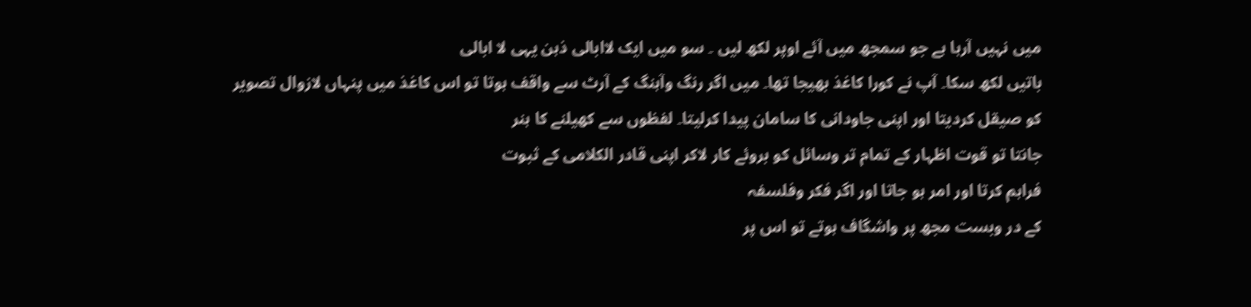میں نہیں آرہا ہے جو سمجھ میں آئے اوپر لکھ لیں ۔ سو میں ایک لاابالی ذہن یہی لا ابالی
باتیں لکھ سکا۔ آپ نے کورا کاغذ بھیجا تھا۔ میں اگر رنگ وآہنگ کے آرٹ سے واقف ہوتا تو اس کاغذ میں پنہاں لازوال تصویر
کو صیقل کردیتا اور اپنی جاودانی کا سامان پیدا کرلیتا۔ لفظوں سے کھیلنے کا ہنر
جانتا تو قوت اظہار کے تمام تر وسائل کو بروئے کار لاکر اپنی قادر الکلامی کے ثبوت
فراہم کرتا اور امر ہو جاتا اور اگر فکر وفلسفہ
کے در وبست مجھ پر واشگاف ہوتے تو اس پر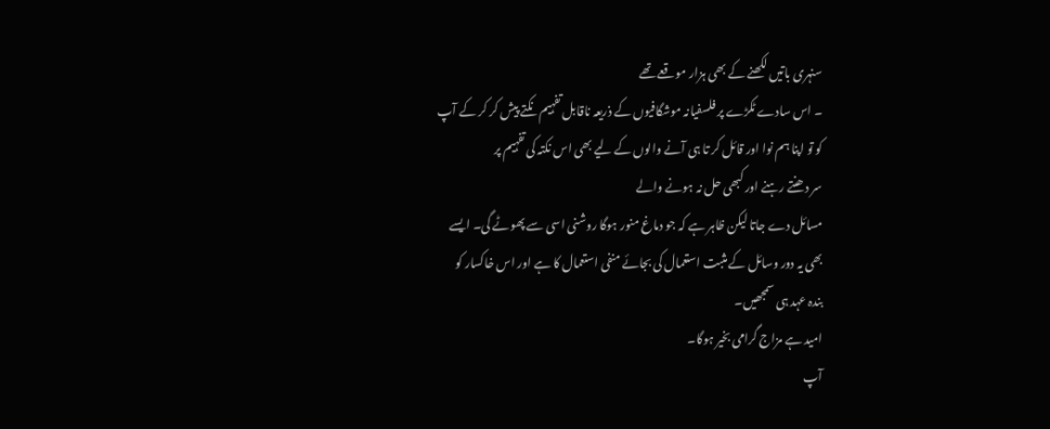سنہری باتیں لکھنے کے بھی ہزار موقعے تھے
۔ اس سادے ٹکڑے پر فلسفیانہ موشگافیوں کے ذریعہ ناقابل تفہیم نکتے پیش کر کر کے آپ
کو تو اپنا ہم نوا اور قائل کر تا ہی آنے والوں کے لیے بھی اس نکتہ کی تفہیم پر
سر دھنتے رہنے اور کبھی حل نہ ہونے والے
مسائل دے جاتا لیکن ظاہر ہے کہ جو دماغ منور ہوگا روشنی اسی سے پھوٹے گی۔ ایسے
بھی یہ دور وسائل کے مثبت استعمال کی بجائے منفی استعمال کا ہے اور اس خاکسار کو
بندہ عہد ہی سمجھیں۔
امید ہے مزاج گرامی بخیر ہوگا۔
آپ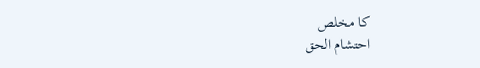کا مخلص
احتشام الحق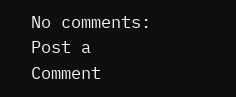No comments:
Post a Comment